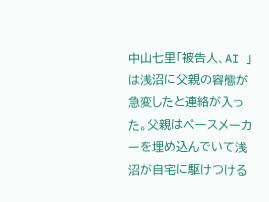中山七里「被告人、AI 」は浅沼に父親の容態が急変したと連絡が入った。父親はペースメーカーを埋め込んでいて浅沼が自宅に駆けつける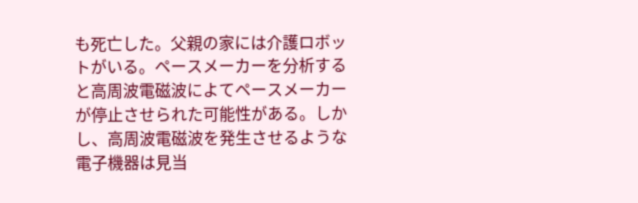も死亡した。父親の家には介護ロボットがいる。ペースメーカーを分析すると高周波電磁波によてペースメーカーが停止させられた可能性がある。しかし、高周波電磁波を発生させるような電子機器は見当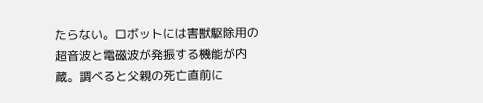たらない。ロボットには害獣駆除用の超音波と電磁波が発振する機能が内蔵。調べると父親の死亡直前に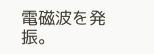電磁波を発振。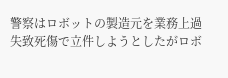警察はロボットの製造元を業務上過失致死傷で立件しようとしたがロボ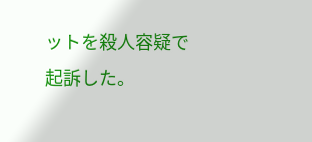ットを殺人容疑で起訴した。